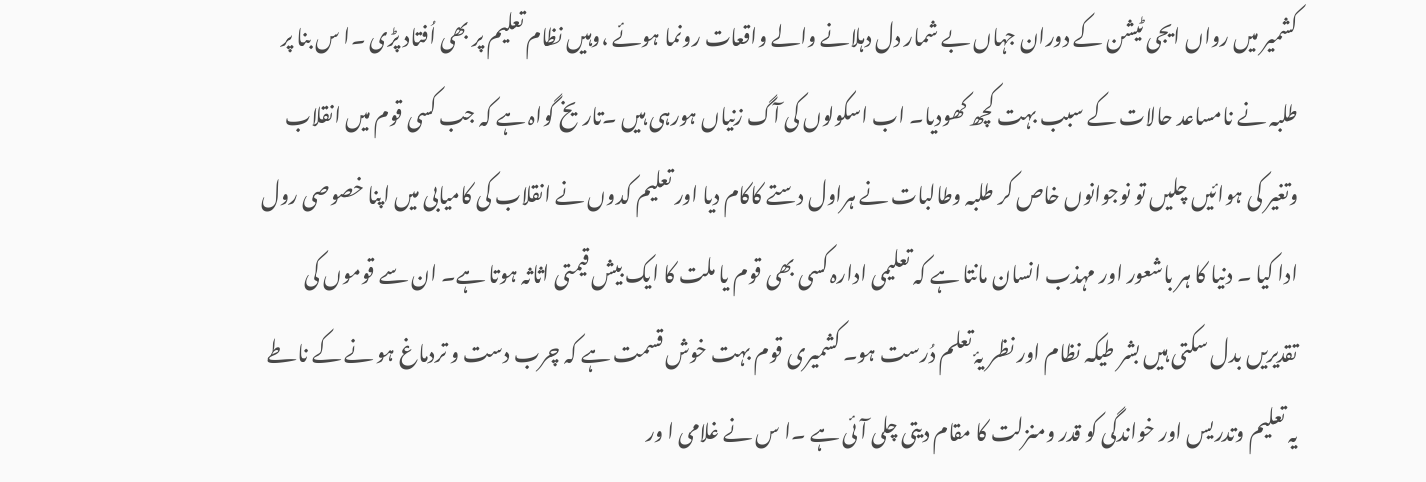کشمیر میں رواں ایجی ٹیشن کے دوران جہاں بے شمار دل دہلانے والے واقعات رونما ہوئے ،وہیں نظام تعلیم پر بھی اُفتاد پڑی ۔ا س بنا پر طلبہ نے نامساعد حالات کے سبب بہت کچھ کھودیا۔ اب اسکولوں کی آگ زنیاں ہورہی ہیں ۔تاریخ گواہ ہے کہ جب کسی قوم میں انقلاب وتغیر کی ہوائیں چلیں تو نوجوانوں خاص کر طلبہ وطالبات نے ہراول دستے کاکام دیا اور تعلیم کدوں نے انقلاب کی کامیابی میں اپنا خصوصی رول ادا کیا ۔ دنیا کا ہر باشعور اور مہذب انسان مانتا ہے کہ تعلیمی ادارہ کسی بھی قوم یا ملت کا ایک بیش قیمتی اثاثہ ہوتا ہے۔ ان سے قوموں کی تقدیریں بدل سکتی ہیں بشر طیکہ نظام اور نظر یۂ تعلم دُرست ہو۔ کشمیری قوم بہت خوش قسمت ہے کہ چرب دست و تردماغ ہو نے کے ناطے یہ تعلیم وتدریس اور خواندگی کو قدر ومنزلت کا مقام دیتی چلی آئی ہے ۔ا س نے غلامی ا ور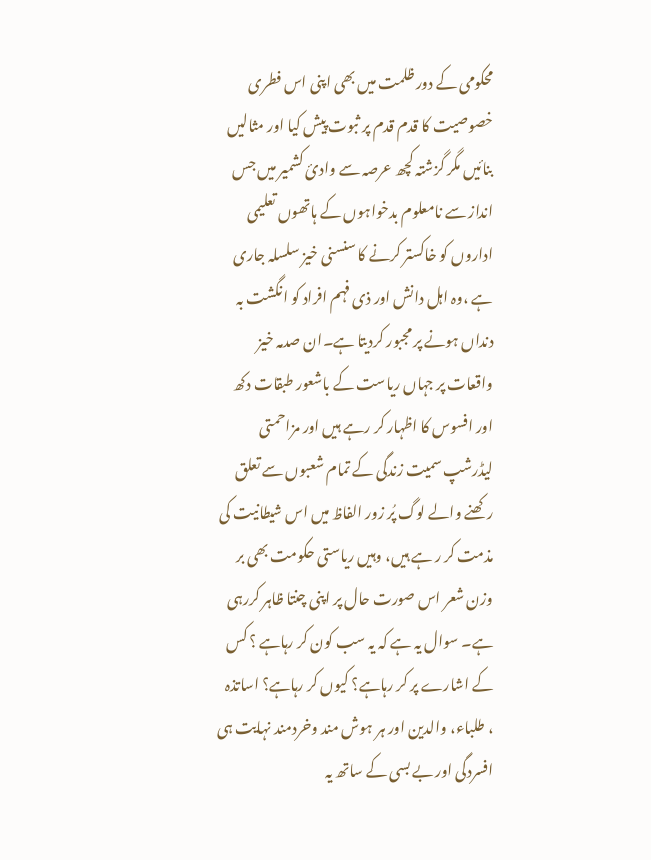محکومی کے دور ظلمت میں بھی اپنی اس فطری خصوصیت کا قدم قدم پر ثبوت پیش کیا اور مثالیں بنائیں مگر گزشتہ کچھ عرصہ سے وادیٔ کشمیر میں جس انداز سے نامعلوم بدخواہوں کے ہاتھوں تعلیمی اداروں کو خاکستر کرنے کا سنسنی خیز سلسلہ جاری ہے ،وہ اہل دانش اور ذی فہم افراد کو انگشت بہ دنداں ہونے پر مجبور کردیتا ہے۔ان صدمہ خیز واقعات پر جہاں ریاست کے باشعور طبقات دکھ اور افسوس کا اظہار کر رہے ہیں اور مزاحمتی لیڈرشپ سمیت زندگی کے تمام شعبوں سے تعلق رکھنے والے لوگ پُر زور الفاظ میں اس شیطانیت کی مذمت کر ر ہے ہیں، وہیں ریاستی حکومت بھی بر وزن شعر اس صورت حال پر اپنی چنتا ظاہر کررہی ہے۔ سوال یہ ہے کہ یہ سب کون کر رہاہے ؟ کس کے اشارے پر کر رہاہے؟ کیوں کر رہاہے؟ اساتذہ ، طلباء، والدین اور ہر ہوش مند وخردمند نہایت ہی افسردگی اور بے بسی کے ساتھ یہ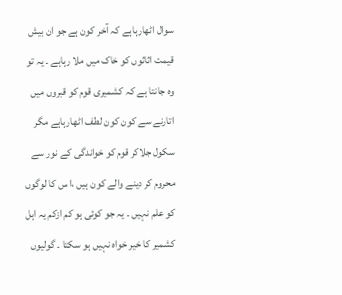سوال اٹھارہاہے کہ آخر کون ہے جو ان بیش قیمت اثاثوں کو خاک میں ملا رہاہے ۔ یہ تو وہ جانتا ہے کہ کشمیری قوم کو قبروں میں اتارنے سے کون کون لطف اٹھارہاہے مگر سکول جلاکر قوم کو خواندگی کے نور سے محروم کر دینے والے کون ہیں ،ا س کا لوگوں کو علم نہیں ۔ یہ جو کوئی ہو کم ازکم یہ اہل کشمیر کا خیر خواہ نہیں ہو سکتا ۔ گولیوں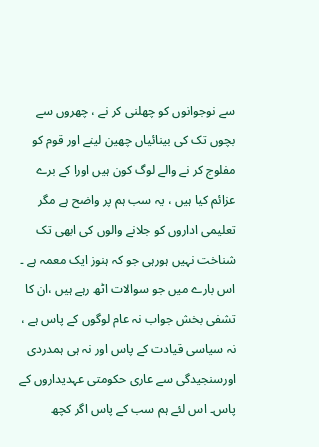سے نوجوانوں کو چھلنی کر نے ، چھروں سے بچوں تک کی بینائیاں چھین لینے اور قوم کو مفلوج کر نے والے لوگ کون ہیں اورا کے برے عزائم کیا ہیں ، یہ سب ہم پر واضح ہے مگر تعلیمی اداروں کو جلانے والوں کی ابھی تک شناخت نہیں ہورہی جو کہ ہنوز ایک معمہ ہے ۔ اس بارے میں جو سوالات اٹھ رہے ہیں ،ان کا تشفی بخش جواب نہ عام لوگوں کے پاس ہے ، نہ سیاسی قیادت کے پاس اور نہ ہی ہمدردی اورسنجیدگی سے عاری حکومتی عہدیداروں کے پاس۔ اس لئے ہم سب کے پاس اگر کچھ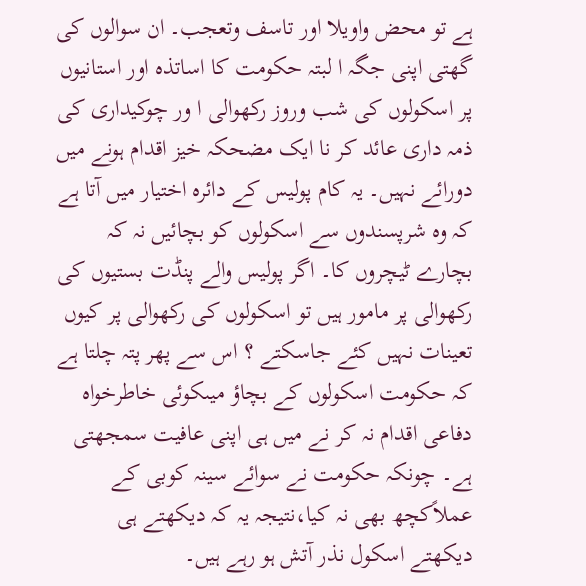ہے تو محض واویلا اور تاسف وتعجب۔ ان سوالوں کی گھتی اپنی جگہ ا لبتہ حکومت کا اساتذہ اور استانیوں پر اسکولوں کی شب وروز رکھوالی ا ور چوکیداری کی ذمہ داری عائد کر نا ایک مضحکہ خیز اقدام ہونے میں دورائے نہیں۔ یہ کام پولیس کے دائرہ اختیار میں آتا ہے کہ وہ شرپسندوں سے اسکولوں کو بچائیں نہ کہ بچارے ٹیچروں کا۔ اگر پولیس والے پنڈت بستیوں کی رکھوالی پر مامور ہیں تو اسکولوں کی رکھوالی پر کیوں تعینات نہیں کئے جاسکتے ؟ اس سے پھر پتہ چلتا ہے کہ حکومت اسکولوں کے بچاؤ میںکوئی خاطرخواہ دفاعی اقدام نہ کر نے میں ہی اپنی عافیت سمجھتی ہے۔ چونکہ حکومت نے سوائے سینہ کوبی کے عملاًکچھ بھی نہ کیا،نتیجہ یہ کہ دیکھتے ہی دیکھتے اسکول نذر آتش ہو رہے ہیں۔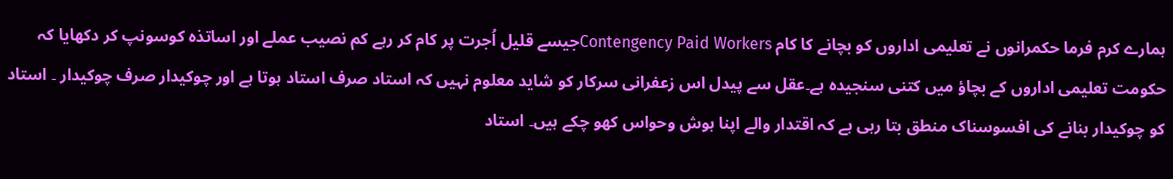ہمارے کرم فرما حکمرانوں نے تعلیمی اداروں کو بچانے کا کام Contengency Paid Workersجیسے قلیل اُجرت پر کام کر رہے کم نصیب عملے اور اساتذہ کوسونپ کر دکھایا کہ حکومت تعلیمی اداروں کے بچاؤ میں کتنی سنجیدہ ہے۔عقل سے پیدل اس زعفرانی سرکار کو شاید معلوم نہیں کہ استاد صرف استاد ہوتا ہے اور چوکیدار صرف چوکیدار ۔ استاد کو چوکیدار بنانے کی افسوسناک منطق بتا رہی ہے کہ اقتدار والے اپنا ہوش وحواس کھو چکے ہیں۔ استاد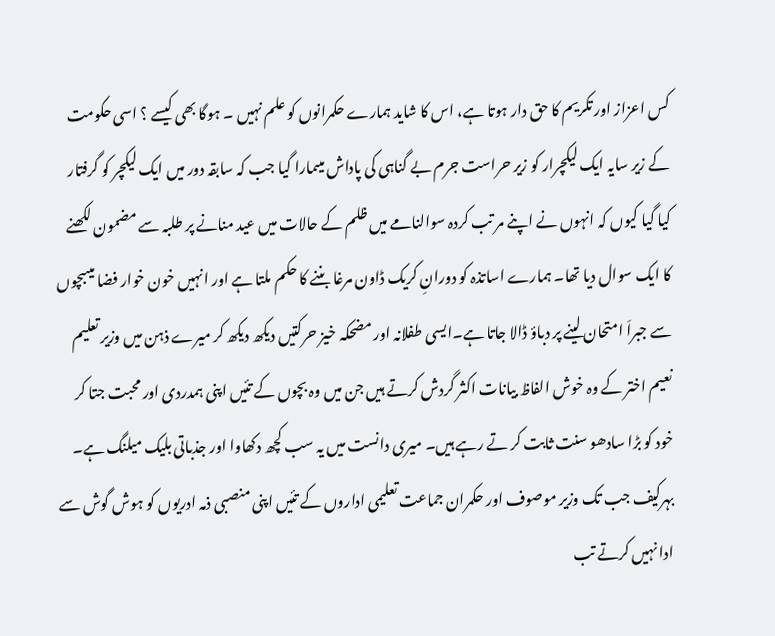کس اعزاز اور تکریم کا حق دار ہوتا ہے، اس کا شاید ہمارے حکمرانوں کو علم نہیں ۔ ہوگا بھی کیسے ؟ اسی حکومت کے زیر سایہ ایک لیکچرار کو زیر حراست جرم بے گناہی کی پاداش میںمارا گیا جب کہ سابقہ دور میں ایک لیکچر کو گرفتار کیا گیا کیوں کہ انہوں نے اپنے مر تب کردہ سوالنامے میں ظلم کے حالات میں عید منانے پر طلبہ سے مضمون لکھنے کا ایک سوال دیا تھا۔ ہمارے اساتذہ کو دورانِ کریک ڈاون مرغا بننے کا حکم ملتا ہے اور انہیں خون خوار فضا میںبچوں سے جبراَ امتحان لینے پر دباؤ ڈالا جاتا ہے۔ایسی طفلانہ اور مضحکہ خیز حرکتیں دیکھ دیکھ کر میرے ذہن میں وزیر تعلیم نعیم اختر کے وہ خوش الفاظ بیانات اکثر گردش کرتے ہیں جن میں وہ بچوں کے تئیں اپنی ہمدردی اور محبت جتا کر خود کو بڑا سادھو سنت ثابت کر تے رہے ہیں۔ میری دانست میں یہ سب کچھ دکھاوا اور جذباتی بلیک میلنگ ہے۔ بہرکیف جب تک وزیر موصوف اور حکمران جماعت تعلیمی اداروں کے تئیں اپنی منصبی ذمہ ادریوں کو ہوش گوش سے ادا نہیں کرتے تب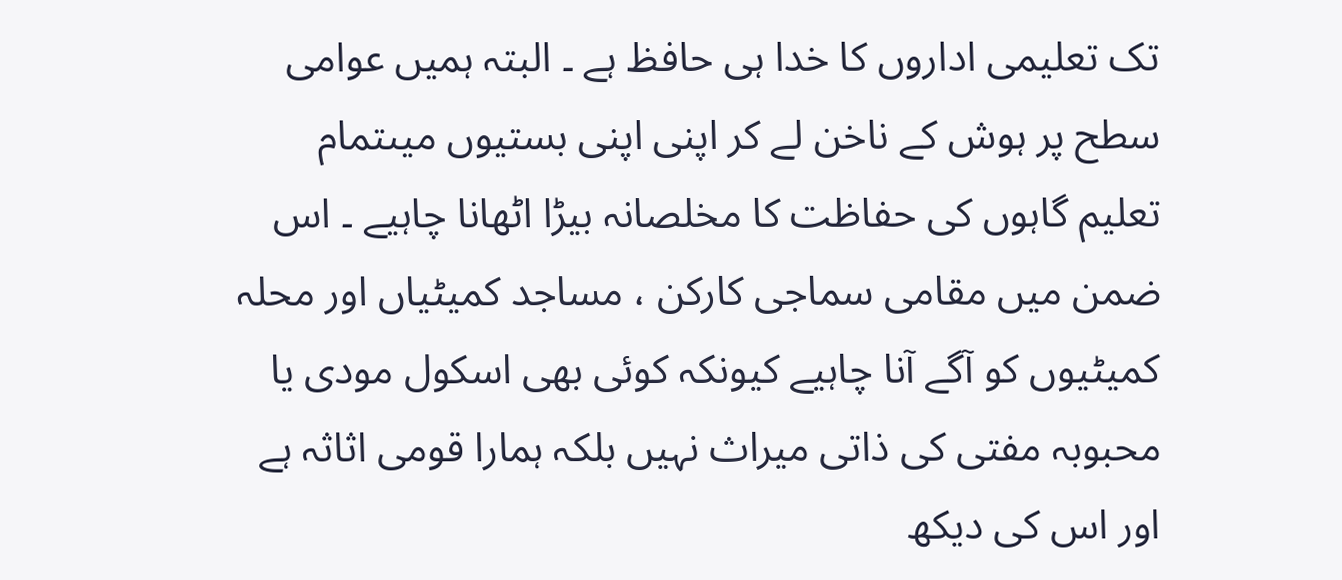تک تعلیمی اداروں کا خدا ہی حافظ ہے ۔ البتہ ہمیں عوامی سطح پر ہوش کے ناخن لے کر اپنی اپنی بستیوں میںتمام تعلیم گاہوں کی حفاظت کا مخلصانہ بیڑا اٹھانا چاہیے ۔ اس ضمن میں مقامی سماجی کارکن ، مساجد کمیٹیاں اور محلہ کمیٹیوں کو آگے آنا چاہیے کیونکہ کوئی بھی اسکول مودی یا محبوبہ مفتی کی ذاتی میراث نہیں بلکہ ہمارا قومی اثاثہ ہے اور اس کی دیکھ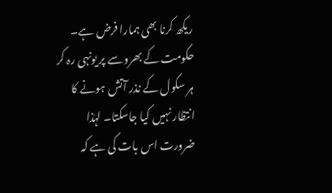ریکھ کرنا بھی ہمارا فرض ہے۔ حکومت کے بھروسے پر یونہی رہ کر ہر سکول کے نذر آتش ہونے کا انتظار نہیں کیا جاسکتا۔ لہٰذا ضرورت اس بات کی ہے کہ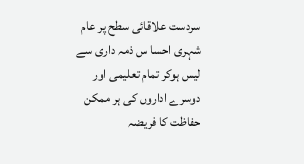سردست علاقائی سطح پر عام شہری احسا س ذمہ داری سے لیس ہوکر تمام تعلیمی اور دوسرے اداروں کی ہر ممکن حفاظت کا فریضہ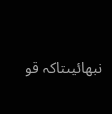نبھائیںتاکہ قو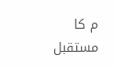م کا مستقبل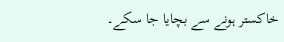خاکستر ہونے سے بچایا جا سکے۔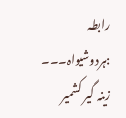رابطہ :ہردوشیواہ۔۔۔ زینہ گیر کشمیر